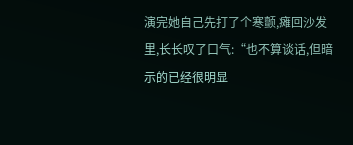演完她自己先打了个寒颤,瘫回沙发里,长长叹了口气:“也不算谈话,但暗示的已经很明显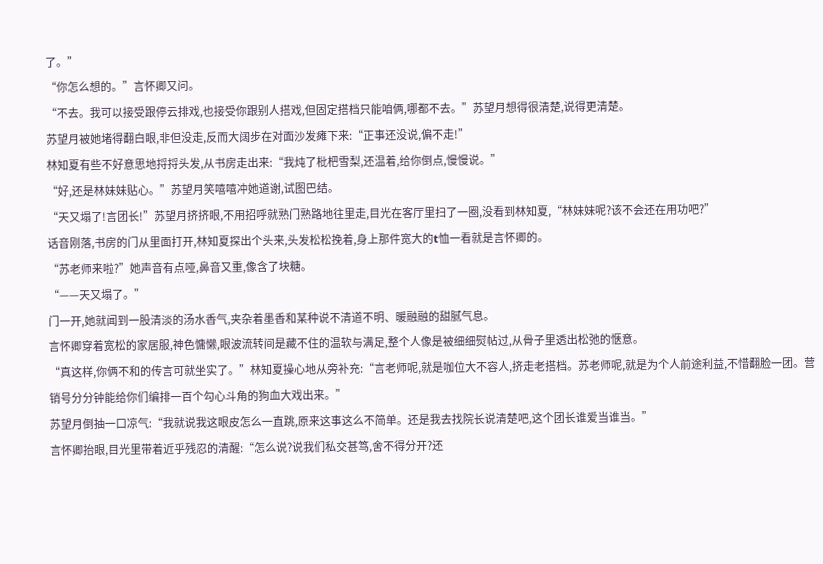了。”
“你怎么想的。”言怀卿又问。
“不去。我可以接受跟停云排戏,也接受你跟别人搭戏,但固定搭档只能咱俩,哪都不去。”苏望月想得很清楚,说得更清楚。
苏望月被她堵得翻白眼,非但没走,反而大阔步在对面沙发瘫下来:“正事还没说,偏不走!”
林知夏有些不好意思地捋捋头发,从书房走出来:“我炖了枇杷雪梨,还温着,给你倒点,慢慢说。”
“好,还是林妹妹贴心。”苏望月笑嘻嘻冲她道谢,试图巴结。
“天又塌了!言团长!”苏望月挤挤眼,不用招呼就熟门熟路地往里走,目光在客厅里扫了一圈,没看到林知夏,“林妹妹呢?该不会还在用功吧?”
话音刚落,书房的门从里面打开,林知夏探出个头来,头发松松挽着,身上那件宽大的t恤一看就是言怀卿的。
“苏老师来啦?”她声音有点哑,鼻音又重,像含了块糖。
“——天又塌了。”
门一开,她就闻到一股清淡的汤水香气,夹杂着墨香和某种说不清道不明、暖融融的甜腻气息。
言怀卿穿着宽松的家居服,神色慵懒,眼波流转间是藏不住的温软与满足,整个人像是被细细熨帖过,从骨子里透出松弛的惬意。
“真这样,你俩不和的传言可就坐实了。”林知夏操心地从旁补充:“言老师呢,就是咖位大不容人,挤走老搭档。苏老师呢,就是为个人前途利益,不惜翻脸一团。营销号分分钟能给你们编排一百个勾心斗角的狗血大戏出来。”
苏望月倒抽一口凉气:“我就说我这眼皮怎么一直跳,原来这事这么不简单。还是我去找院长说清楚吧,这个团长谁爱当谁当。”
言怀卿抬眼,目光里带着近乎残忍的清醒:“怎么说?说我们私交甚笃,舍不得分开?还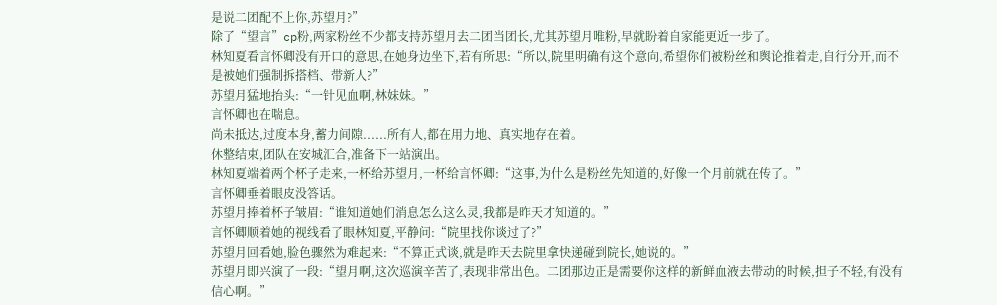是说二团配不上你,苏望月?”
除了“望言”cp粉,两家粉丝不少都支持苏望月去二团当团长,尤其苏望月唯粉,早就盼着自家能更近一步了。
林知夏看言怀卿没有开口的意思,在她身边坐下,若有所思:“所以,院里明确有这个意向,希望你们被粉丝和舆论推着走,自行分开,而不是被她们强制拆搭档、带新人?”
苏望月猛地抬头:“一针见血啊,林妹妹。”
言怀卿也在喘息。
尚未抵达,过度本身,蓄力间隙......所有人,都在用力地、真实地存在着。
休整结束,团队在安城汇合,准备下一站演出。
林知夏端着两个杯子走来,一杯给苏望月,一杯给言怀卿:“这事,为什么是粉丝先知道的,好像一个月前就在传了。”
言怀卿垂着眼皮没答话。
苏望月捧着杯子皱眉:“谁知道她们消息怎么这么灵,我都是昨天才知道的。”
言怀卿顺着她的视线看了眼林知夏,平静问:“院里找你谈过了?”
苏望月回看她,脸色骤然为难起来:“不算正式谈,就是昨天去院里拿快递碰到院长,她说的。”
苏望月即兴演了一段:“望月啊,这次巡演辛苦了,表现非常出色。二团那边正是需要你这样的新鲜血液去带动的时候,担子不轻,有没有信心啊。”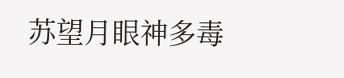苏望月眼神多毒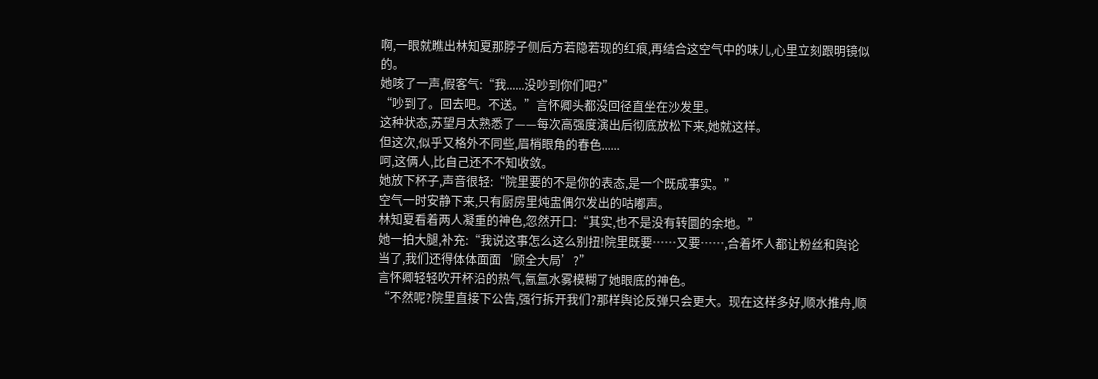啊,一眼就瞧出林知夏那脖子侧后方若隐若现的红痕,再结合这空气中的味儿,心里立刻跟明镜似的。
她咳了一声,假客气:“我......没吵到你们吧?”
“吵到了。回去吧。不送。”言怀卿头都没回径直坐在沙发里。
这种状态,苏望月太熟悉了——每次高强度演出后彻底放松下来,她就这样。
但这次,似乎又格外不同些,眉梢眼角的春色......
呵,这俩人,比自己还不不知收敛。
她放下杯子,声音很轻:“院里要的不是你的表态,是一个既成事实。”
空气一时安静下来,只有厨房里炖盅偶尔发出的咕嘟声。
林知夏看着两人凝重的神色,忽然开口:“其实,也不是没有转圜的余地。”
她一拍大腿,补充:“我说这事怎么这么别扭!院里既要……又要……,合着坏人都让粉丝和舆论当了,我们还得体体面面‘顾全大局’?”
言怀卿轻轻吹开杯沿的热气,氤氲水雾模糊了她眼底的神色。
“不然呢?院里直接下公告,强行拆开我们?那样舆论反弹只会更大。现在这样多好,顺水推舟,顺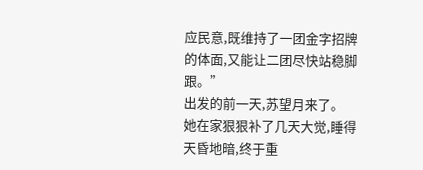应民意,既维持了一团金字招牌的体面,又能让二团尽快站稳脚跟。”
出发的前一天,苏望月来了。
她在家狠狠补了几天大觉,睡得天昏地暗,终于重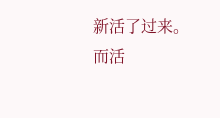新活了过来。
而活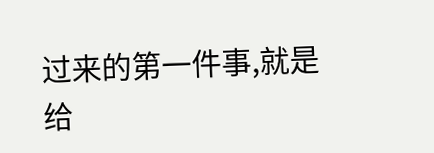过来的第一件事,就是给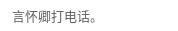言怀卿打电话。